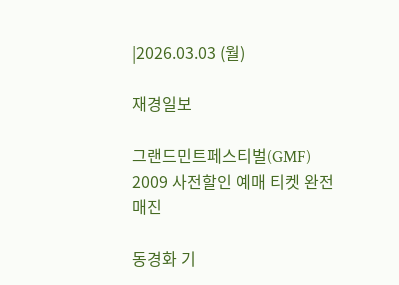|2026.03.03 (월)

재경일보

그랜드민트페스티벌(GMF) 2009 사전할인 예매 티켓 완전 매진

동경화 기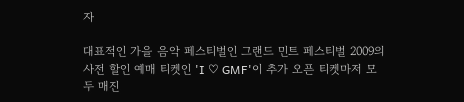자

대표적인 가을 음악 페스티벌인 그랜드 민트 페스티벌 2009의 사전 할인 예매 티켓인 'I ♡ GMF'이 추가 오픈 티켓마저 모두 매진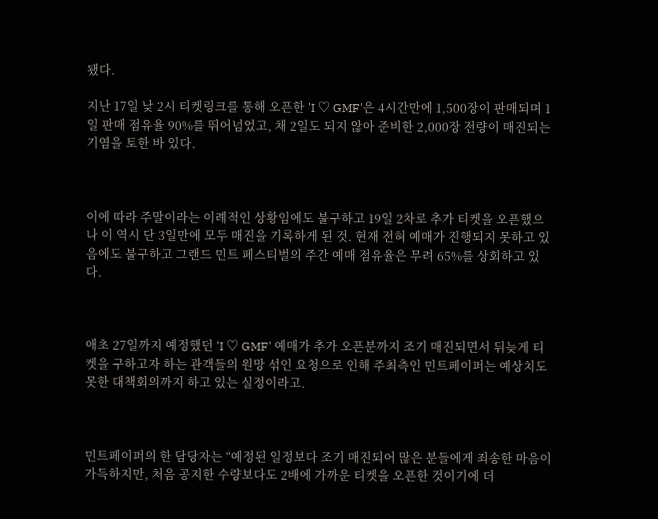됐다.

지난 17일 낮 2시 티켓링크를 통해 오픈한 'I ♡ GMF'은 4시간만에 1,500장이 판매되며 1일 판매 점유율 90%를 뛰어넘었고, 채 2일도 되지 않아 준비한 2,000장 전량이 매진되는 기염을 토한 바 있다.



이에 따라 주말이라는 이례적인 상황임에도 불구하고 19일 2차로 추가 티켓을 오픈했으나 이 역시 단 3일만에 모두 매진을 기록하게 된 것. 현재 전혀 예매가 진행되지 못하고 있음에도 불구하고 그랜드 민트 페스티벌의 주간 예매 점유율은 무려 65%를 상회하고 있다.



애초 27일까지 예정했던 'I ♡ GMF' 예매가 추가 오픈분까지 조기 매진되면서 뒤늦게 티켓을 구하고자 하는 관객들의 원망 섞인 요청으로 인해 주최측인 민트페이퍼는 예상치도 못한 대책회의까지 하고 있는 실정이라고.



민트페이퍼의 한 담당자는 “예정된 일정보다 조기 매진되어 많은 분들에게 죄송한 마음이 가득하지만, 처음 공지한 수량보다도 2배에 가까운 티켓을 오픈한 것이기에 더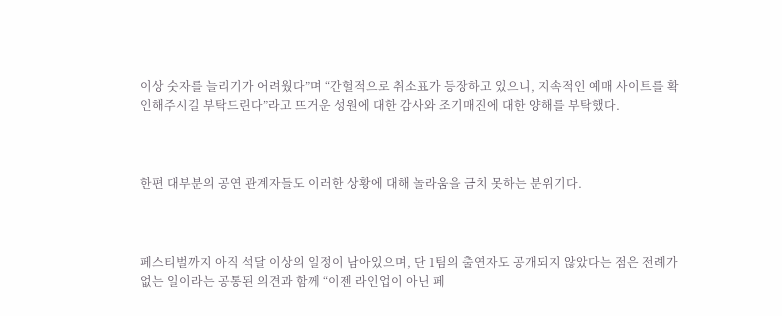이상 숫자를 늘리기가 어려웠다”며 “간헐적으로 취소표가 등장하고 있으니, 지속적인 예매 사이트를 확인해주시길 부탁드린다”라고 뜨거운 성원에 대한 감사와 조기매진에 대한 양해를 부탁했다.



한편 대부분의 공연 관계자들도 이러한 상황에 대해 놀라움을 금치 못하는 분위기다.



페스티벌까지 아직 석달 이상의 일정이 남아있으며, 단 1팀의 출연자도 공개되지 않았다는 점은 전례가 없는 일이라는 공통된 의견과 함께 “이젠 라인업이 아닌 페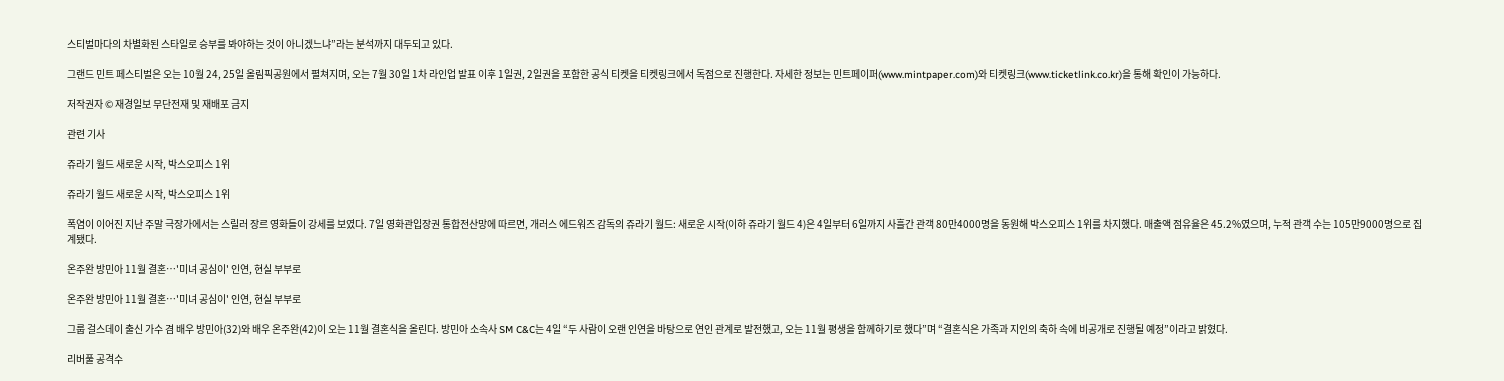스티벌마다의 차별화된 스타일로 승부를 봐야하는 것이 아니겠느냐”라는 분석까지 대두되고 있다.

그랜드 민트 페스티벌은 오는 10월 24, 25일 올림픽공원에서 펼쳐지며, 오는 7월 30일 1차 라인업 발표 이후 1일권, 2일권을 포함한 공식 티켓을 티켓링크에서 독점으로 진행한다. 자세한 정보는 민트페이퍼(www.mintpaper.com)와 티켓링크(www.ticketlink.co.kr)을 통해 확인이 가능하다.

저작권자 © 재경일보 무단전재 및 재배포 금지

관련 기사

쥬라기 월드 새로운 시작, 박스오피스 1위

쥬라기 월드 새로운 시작, 박스오피스 1위

폭염이 이어진 지난 주말 극장가에서는 스릴러 장르 영화들이 강세를 보였다. 7일 영화관입장권 통합전산망에 따르면, 개러스 에드워즈 감독의 쥬라기 월드: 새로운 시작(이하 쥬라기 월드 4)은 4일부터 6일까지 사흘간 관객 80만4000명을 동원해 박스오피스 1위를 차지했다. 매출액 점유율은 45.2%였으며, 누적 관객 수는 105만9000명으로 집계됐다.

온주완 방민아 11월 결혼…'미녀 공심이' 인연, 현실 부부로

온주완 방민아 11월 결혼…'미녀 공심이' 인연, 현실 부부로

그룹 걸스데이 출신 가수 겸 배우 방민아(32)와 배우 온주완(42)이 오는 11월 결혼식을 올린다. 방민아 소속사 SM C&C는 4일 “두 사람이 오랜 인연을 바탕으로 연인 관계로 발전했고, 오는 11월 평생을 함께하기로 했다”며 “결혼식은 가족과 지인의 축하 속에 비공개로 진행될 예정”이라고 밝혔다.

리버풀 공격수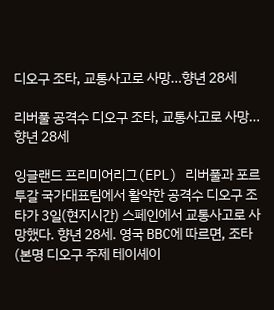디오구 조타, 교통사고로 사망…향년 28세

리버풀 공격수 디오구 조타, 교통사고로 사망…향년 28세

잉글랜드 프리미어리그(EPL) 리버풀과 포르투갈 국가대표팀에서 활약한 공격수 디오구 조타가 3일(현지시간) 스페인에서 교통사고로 사망했다. 향년 28세. 영국 BBC에 따르면, 조타(본명 디오구 주제 테이셰이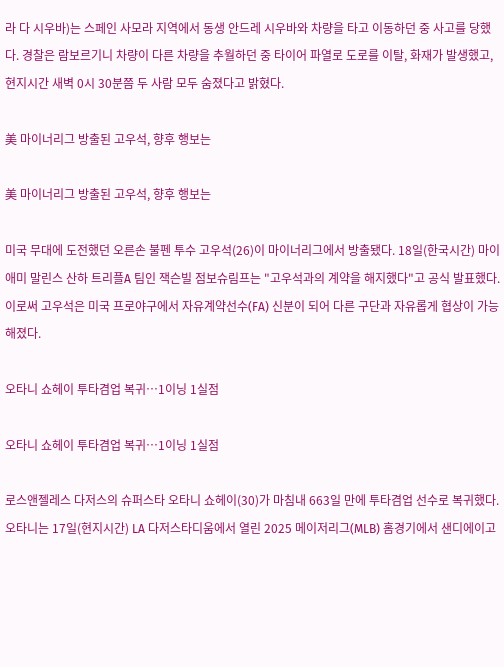라 다 시우바)는 스페인 사모라 지역에서 동생 안드레 시우바와 차량을 타고 이동하던 중 사고를 당했다. 경찰은 람보르기니 차량이 다른 차량을 추월하던 중 타이어 파열로 도로를 이탈, 화재가 발생했고, 현지시간 새벽 0시 30분쯤 두 사람 모두 숨졌다고 밝혔다.

美 마이너리그 방출된 고우석, 향후 행보는

美 마이너리그 방출된 고우석, 향후 행보는

미국 무대에 도전했던 오른손 불펜 투수 고우석(26)이 마이너리그에서 방출됐다. 18일(한국시간) 마이애미 말린스 산하 트리플A 팀인 잭슨빌 점보슈림프는 "고우석과의 계약을 해지했다"고 공식 발표했다. 이로써 고우석은 미국 프로야구에서 자유계약선수(FA) 신분이 되어 다른 구단과 자유롭게 협상이 가능해졌다.

오타니 쇼헤이 투타겸업 복귀…1이닝 1실점

오타니 쇼헤이 투타겸업 복귀…1이닝 1실점

로스앤젤레스 다저스의 슈퍼스타 오타니 쇼헤이(30)가 마침내 663일 만에 투타겸업 선수로 복귀했다. 오타니는 17일(현지시간) LA 다저스타디움에서 열린 2025 메이저리그(MLB) 홈경기에서 샌디에이고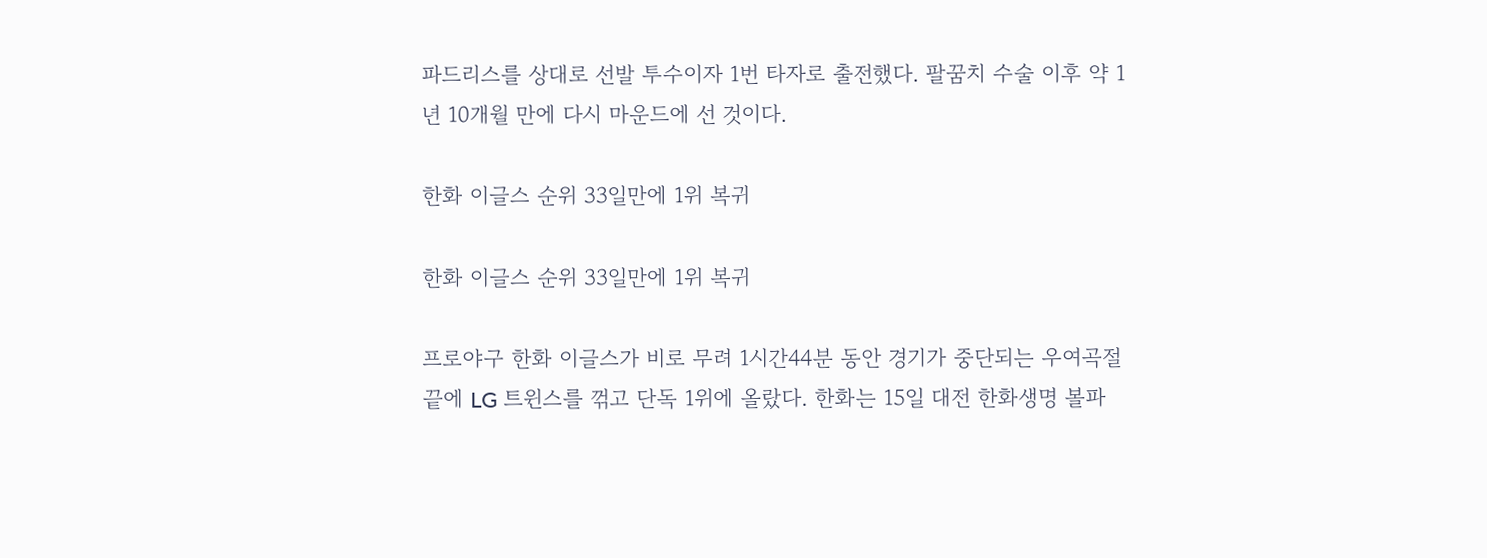파드리스를 상대로 선발 투수이자 1번 타자로 출전했다. 팔꿈치 수술 이후 약 1년 10개월 만에 다시 마운드에 선 것이다.

한화 이글스 순위 33일만에 1위 복귀

한화 이글스 순위 33일만에 1위 복귀

프로야구 한화 이글스가 비로 무려 1시간44분 동안 경기가 중단되는 우여곡절 끝에 LG 트윈스를 꺾고 단독 1위에 올랐다. 한화는 15일 대전 한화생명 볼파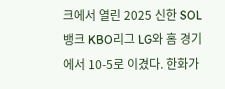크에서 열린 2025 신한 SOL 뱅크 KBO리그 LG와 홈 경기에서 10-5로 이겼다. 한화가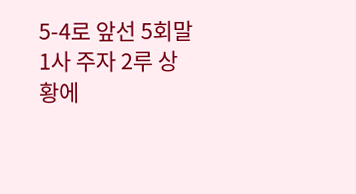5-4로 앞선 5회말 1사 주자 2루 상황에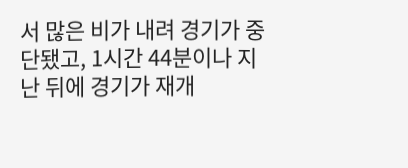서 많은 비가 내려 경기가 중단됐고, 1시간 44분이나 지난 뒤에 경기가 재개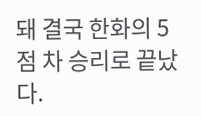돼 결국 한화의 5점 차 승리로 끝났다.